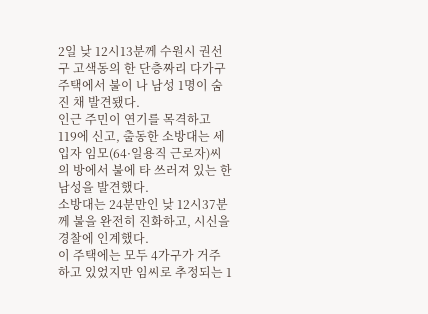2일 낮 12시13분께 수원시 권선구 고색동의 한 단층짜리 다가구주택에서 불이 나 남성 1명이 숨진 채 발견됐다.
인근 주민이 연기를 목격하고 119에 신고, 출동한 소방대는 세입자 임모(64·일용직 근로자)씨의 방에서 불에 타 쓰러져 있는 한 남성을 발견했다.
소방대는 24분만인 낮 12시37분께 불을 완전히 진화하고, 시신을 경찰에 인계했다.
이 주택에는 모두 4가구가 거주하고 있었지만 임씨로 추정되는 1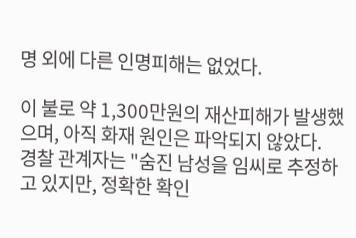명 외에 다른 인명피해는 없었다.

이 불로 약 1,300만원의 재산피해가 발생했으며, 아직 화재 원인은 파악되지 않았다.
경찰 관계자는 "숨진 남성을 임씨로 추정하고 있지만, 정확한 확인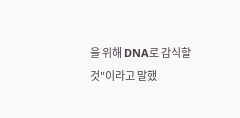을 위해 DNA로 감식할 것"이라고 말했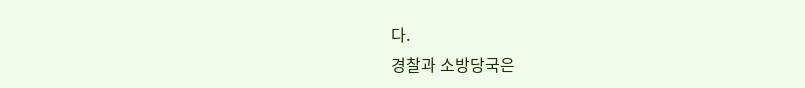다.
경찰과 소방당국은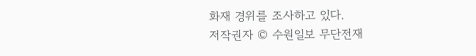화재 경위를 조사하고 있다.
저작권자 © 수원일보 무단전재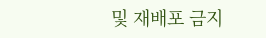및 재배포 금지